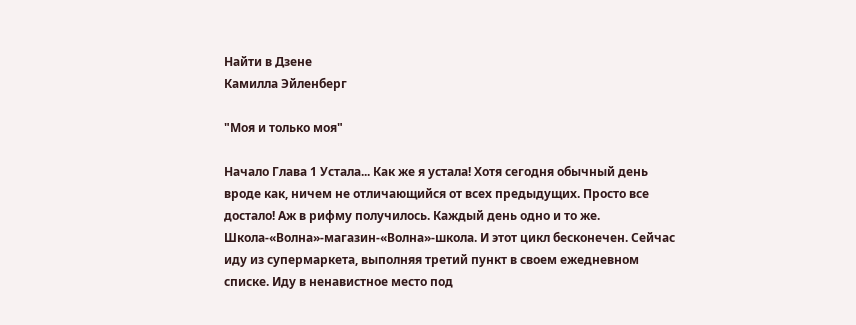Найти в Дзене
Камилла Эйленберг

"Моя и только моя"

Начало Глава 1 Устала... Как же я устала! Хотя сегодня обычный день вроде как, ничем не отличающийся от всех предыдущих. Просто все достало! Аж в рифму получилось. Каждый день одно и то же. Школа-«Волна»-магазин-«Волна»-школа. И этот цикл бесконечен. Сейчас иду из супермаркета, выполняя третий пункт в своем ежедневном списке. Иду в ненавистное место под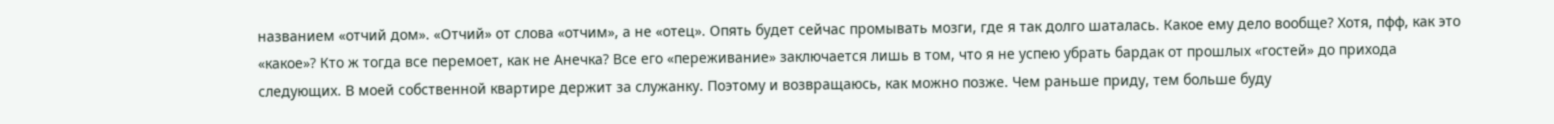названием «отчий дом». «Отчий» от слова «отчим», а не «отец». Опять будет сейчас промывать мозги, где я так долго шаталась. Какое ему дело вообще? Хотя, пфф, как это «какое»? Кто ж тогда все перемоет, как не Анечка? Все его «переживание» заключается лишь в том, что я не успею убрать бардак от прошлых «гостей» до прихода следующих. В моей собственной квартире держит за служанку. Поэтому и возвращаюсь, как можно позже. Чем раньше приду, тем больше буду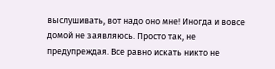выслушивать, вот надо оно мне! Иногда и вовсе домой не заявляюсь. Просто так, не предупреждая. Все равно искать никто не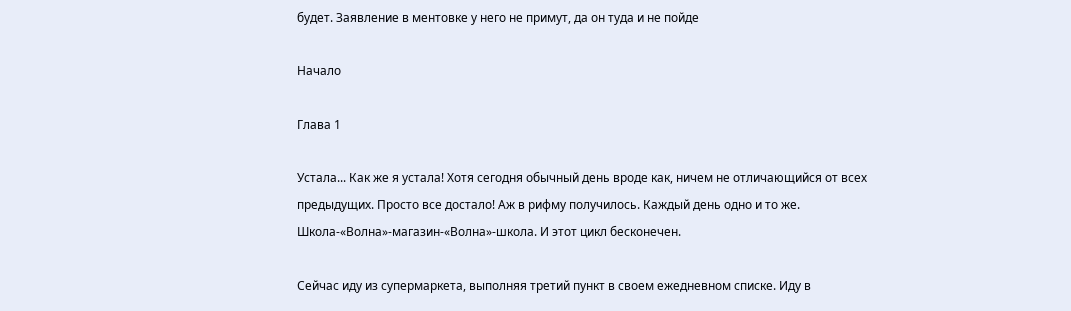будет. Заявление в ментовке у него не примут, да он туда и не пойде

Начало

Глава 1

Устала... Как же я устала! Хотя сегодня обычный день вроде как, ничем не отличающийся от всех предыдущих. Просто все достало! Аж в рифму получилось. Каждый день одно и то же. Школа-«Волна»-магазин-«Волна»-школа. И этот цикл бесконечен.

Сейчас иду из супермаркета, выполняя третий пункт в своем ежедневном списке. Иду в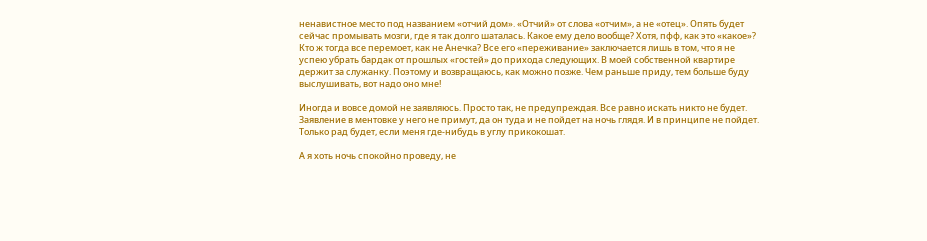ненавистное место под названием «отчий дом». «Отчий» от слова «отчим», а не «отец». Опять будет сейчас промывать мозги, где я так долго шаталась. Какое ему дело вообще? Хотя, пфф, как это «какое»? Кто ж тогда все перемоет, как не Анечка? Все его «переживание» заключается лишь в том, что я не успею убрать бардак от прошлых «гостей» до прихода следующих. В моей собственной квартире держит за служанку. Поэтому и возвращаюсь, как можно позже. Чем раньше приду, тем больше буду выслушивать, вот надо оно мне!

Иногда и вовсе домой не заявляюсь. Просто так, не предупреждая. Все равно искать никто не будет. Заявление в ментовке у него не примут, да он туда и не пойдет на ночь глядя. И в принципе не пойдет. Только рад будет, если меня где-нибудь в углу прикокошат.

А я хоть ночь спокойно проведу, не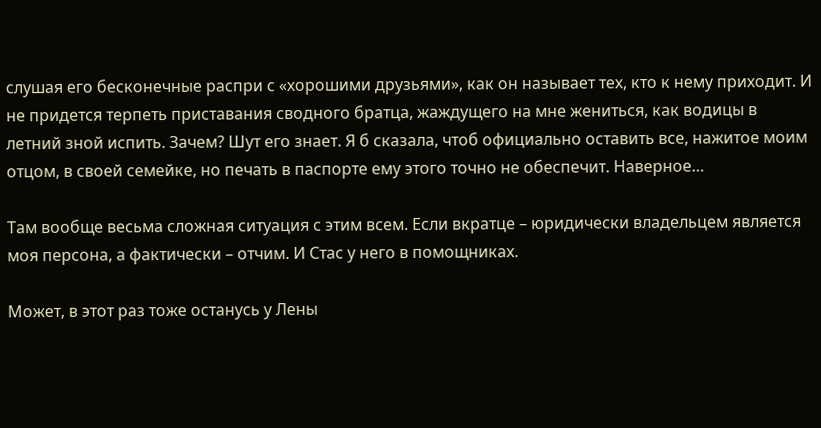слушая его бесконечные распри с «хорошими друзьями», как он называет тех, кто к нему приходит. И не придется терпеть приставания сводного братца, жаждущего на мне жениться, как водицы в летний зной испить. Зачем? Шут его знает. Я б сказала, чтоб официально оставить все, нажитое моим отцом, в своей семейке, но печать в паспорте ему этого точно не обеспечит. Наверное…

Там вообще весьма сложная ситуация с этим всем. Если вкратце – юридически владельцем является моя персона, а фактически – отчим. И Стас у него в помощниках.

Может, в этот раз тоже останусь у Лены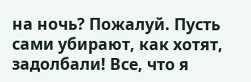на ночь? Пожалуй. Пусть сами убирают, как хотят, задолбали! Все, что я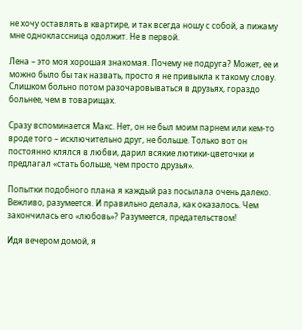не хочу оставлять в квартире, и так всегда ношу с собой, а пижаму мне одноклассница одолжит. Не в первой.

Лена – это моя хорошая знакомая. Почему не подруга? Может, ее и можно было бы так назвать, просто я не привыкла к такому слову. Слишком больно потом разочаровываться в друзьях, гораздо больнее, чем в товарищах.

Сразу вспоминается Макс. Нет, он не был моим парнем или кем-то вроде того – исключительно друг, не больше. Только вот он постоянно клялся в любви, дарил всякие лютики-цветочки и предлагал «стать больше, чем просто друзья».

Попытки подобного плана я каждый раз посылала очень далеко. Вежливо, разумеется. И правильно делала, как оказалось. Чем закончилась его «любовь»? Разумеется, предательством!

Идя вечером домой, я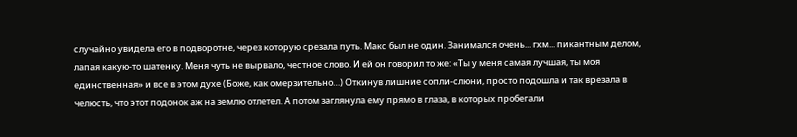случайно увидела его в подворотне, через которую срезала путь. Макс был не один. Занимался очень... гхм... пикантным делом, лапая какую-то шатенку. Меня чуть не вырвало, честное слово. И ей он говорил то же: «Ты у меня самая лучшая, ты моя единственная» и все в этом духе (Боже, как омерзительно…) Откинув лишние сопли-слюни, просто подошла и так врезала в челюсть, что этот подонок аж на землю отлетел. А потом заглянула ему прямо в глаза, в которых пробегали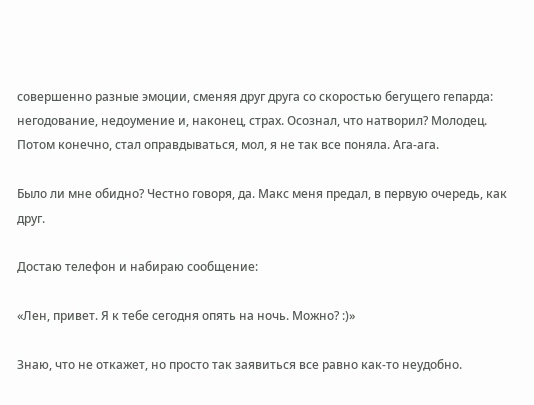совершенно разные эмоции, сменяя друг друга со скоростью бегущего гепарда: негодование, недоумение и, наконец, страх. Осознал, что натворил? Молодец. Потом конечно, стал оправдываться, мол, я не так все поняла. Ага-ага.

Было ли мне обидно? Честно говоря, да. Макс меня предал, в первую очередь, как друг.

Достаю телефон и набираю сообщение:

«Лен, привет. Я к тебе сегодня опять на ночь. Можно? :)»

Знаю, что не откажет, но просто так заявиться все равно как-то неудобно.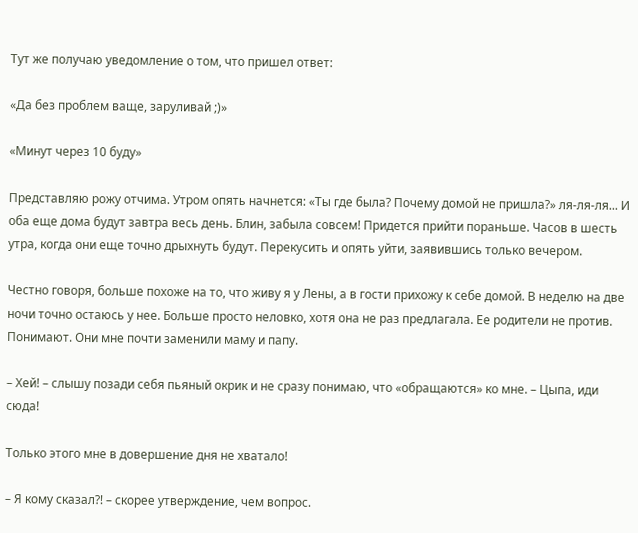Тут же получаю уведомление о том, что пришел ответ:

«Да без проблем ваще, заруливай ;)»

«Минут через 10 буду»

Представляю рожу отчима. Утром опять начнется: «Ты где была? Почему домой не пришла?» ля-ля-ля... И оба еще дома будут завтра весь день. Блин, забыла совсем! Придется прийти пораньше. Часов в шесть утра, когда они еще точно дрыхнуть будут. Перекусить и опять уйти, заявившись только вечером.

Честно говоря, больше похоже на то, что живу я у Лены, а в гости прихожу к себе домой. В неделю на две ночи точно остаюсь у нее. Больше просто неловко, хотя она не раз предлагала. Ее родители не против. Понимают. Они мне почти заменили маму и папу.

– Хей! – слышу позади себя пьяный окрик и не сразу понимаю, что «обращаются» ко мне. – Цыпа, иди сюда!

Только этого мне в довершение дня не хватало!

– Я кому сказал?! – скорее утверждение, чем вопрос.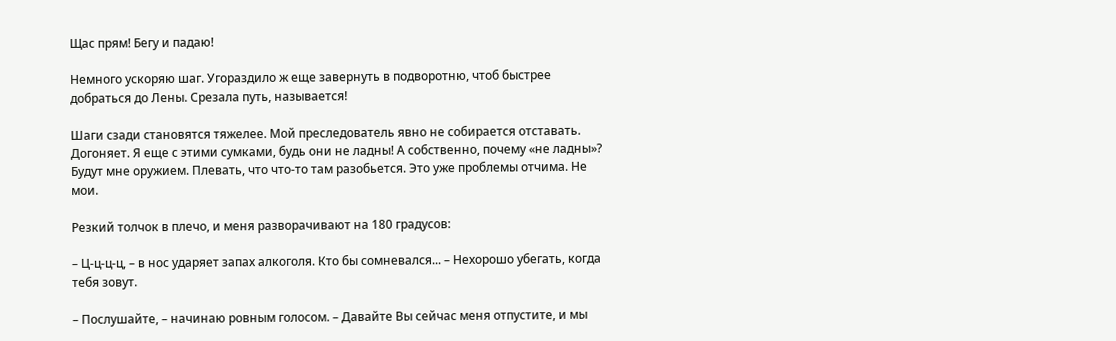Щас прям! Бегу и падаю!

Немного ускоряю шаг. Угораздило ж еще завернуть в подворотню, чтоб быстрее добраться до Лены. Срезала путь, называется!

Шаги сзади становятся тяжелее. Мой преследователь явно не собирается отставать. Догоняет. Я еще с этими сумками, будь они не ладны! А собственно, почему «не ладны»? Будут мне оружием. Плевать, что что-то там разобьется. Это уже проблемы отчима. Не мои.

Резкий толчок в плечо, и меня разворачивают на 180 градусов:

– Ц-ц-ц-ц, – в нос ударяет запах алкоголя. Кто бы сомневался... – Нехорошо убегать, когда тебя зовут.

– Послушайте, – начинаю ровным голосом. – Давайте Вы сейчас меня отпустите, и мы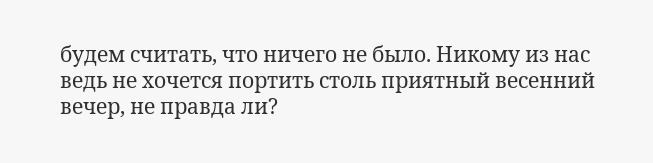будем считать, что ничего не было. Никому из нас ведь не хочется портить столь приятный весенний вечер, не правда ли?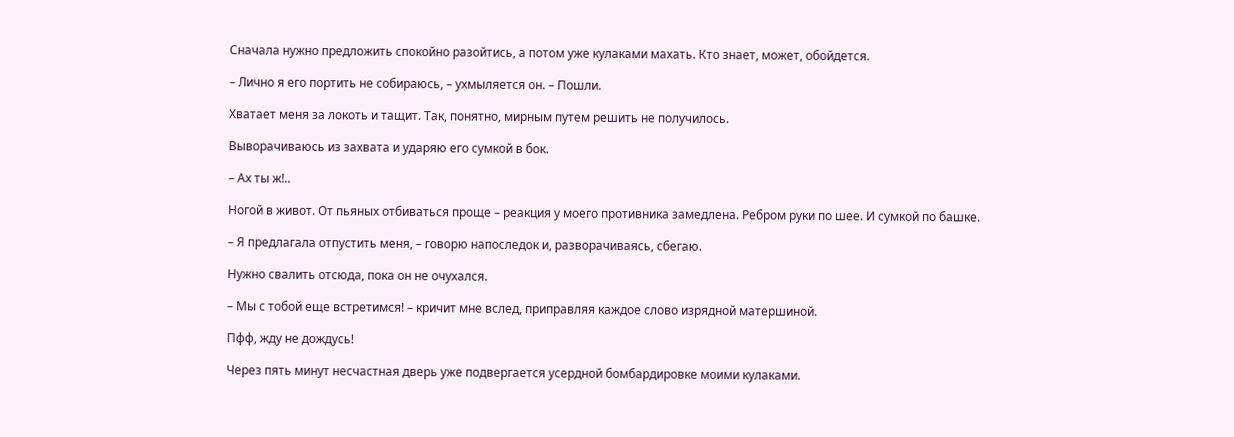Сначала нужно предложить спокойно разойтись, а потом уже кулаками махать. Кто знает, может, обойдется.

– Лично я его портить не собираюсь, – ухмыляется он. – Пошли.

Хватает меня за локоть и тащит. Так, понятно, мирным путем решить не получилось.

Выворачиваюсь из захвата и ударяю его сумкой в бок.

– Ах ты ж!..

Ногой в живот. От пьяных отбиваться проще – реакция у моего противника замедлена. Ребром руки по шее. И сумкой по башке.

– Я предлагала отпустить меня, – говорю напоследок и, разворачиваясь, сбегаю.

Нужно свалить отсюда, пока он не очухался.

– Мы с тобой еще встретимся! – кричит мне вслед, приправляя каждое слово изрядной матершиной.

Пфф, жду не дождусь!

Через пять минут несчастная дверь уже подвергается усердной бомбардировке моими кулаками.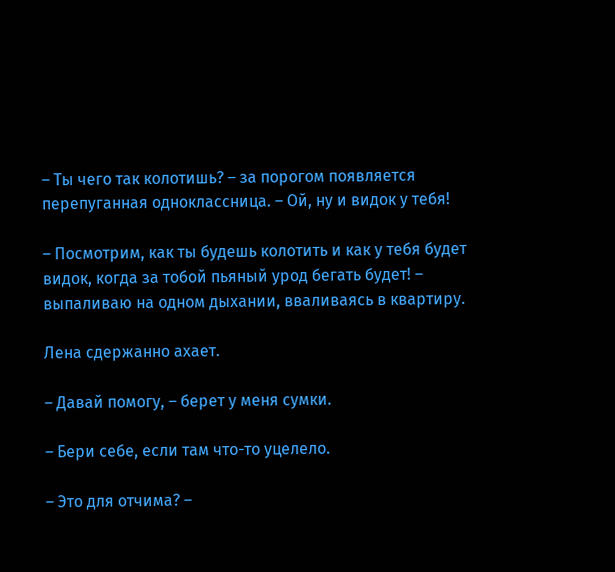– Ты чего так колотишь? – за порогом появляется перепуганная одноклассница. – Ой, ну и видок у тебя!

– Посмотрим, как ты будешь колотить и как у тебя будет видок, когда за тобой пьяный урод бегать будет! – выпаливаю на одном дыхании, вваливаясь в квартиру.

Лена сдержанно ахает.

– Давай помогу, – берет у меня сумки.

– Бери себе, если там что-то уцелело.

– Это для отчима? –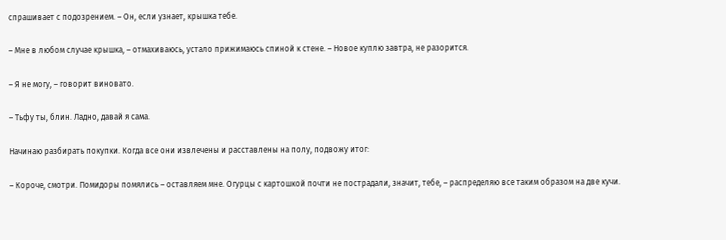спрашивает с подозрением. – Он, если узнает, крышка тебе.

– Мне в любом случае крышка, – отмахиваюсь, устало прижимаюсь спиной к стене. – Новое куплю завтра, не разорится.

– Я не могу, – говорит виновато.

– Тьфу ты, блин. Ладно, давай я сама.

Начинаю разбирать покупки. Когда все они извлечены и расставлены на полу, подвожу итог:

– Короче, смотри. Помидоры помялись – оставляем мне. Огурцы с картошкой почти не пострадали, значит, тебе, – распределяю все таким образом на две кучи.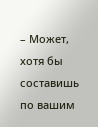– Может, хотя бы составишь по вашим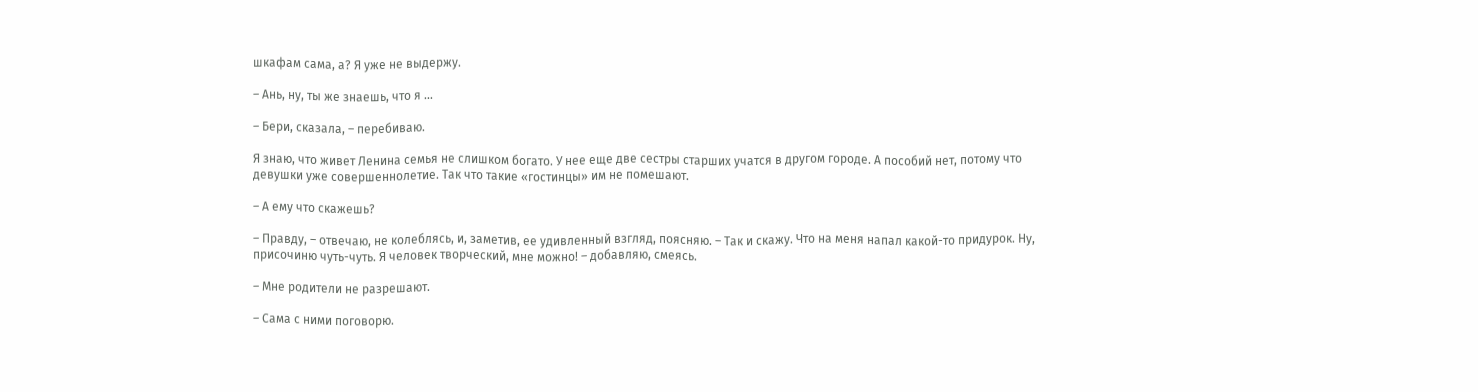шкафам сама, а? Я уже не выдержу.

– Ань, ну, ты же знаешь, что я ...

– Бери, сказала, – перебиваю.

Я знаю, что живет Ленина семья не слишком богато. У нее еще две сестры старших учатся в другом городе. А пособий нет, потому что девушки уже совершеннолетие. Так что такие «гостинцы» им не помешают.

– А ему что скажешь?

– Правду, – отвечаю, не колеблясь, и, заметив, ее удивленный взгляд, поясняю. – Так и скажу. Что на меня напал какой-то придурок. Ну, присочиню чуть-чуть. Я человек творческий, мне можно! – добавляю, смеясь.

– Мне родители не разрешают.

– Сама с ними поговорю.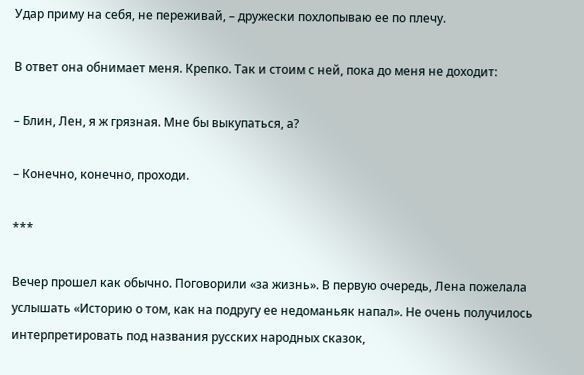Удар приму на себя, не переживай, – дружески похлопываю ее по плечу.

В ответ она обнимает меня. Крепко. Так и стоим с ней, пока до меня не доходит:

– Блин, Лен, я ж грязная. Мне бы выкупаться, а?

– Конечно, конечно, проходи.

***

Вечер прошел как обычно. Поговорили «за жизнь». В первую очередь, Лена пожелала услышать «Историю о том, как на подругу ее недоманьяк напал». Не очень получилось интерпретировать под названия русских народных сказок,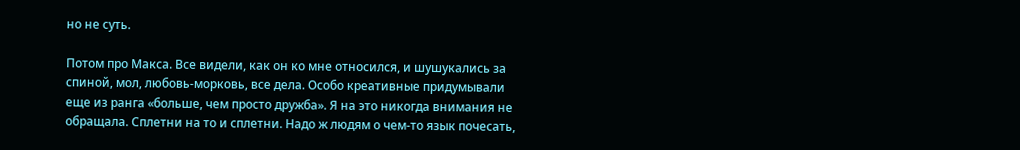но не суть.

Потом про Макса. Все видели, как он ко мне относился, и шушукались за спиной, мол, любовь-морковь, все дела. Особо креативные придумывали еще из ранга «больше, чем просто дружба». Я на это никогда внимания не обращала. Сплетни на то и сплетни. Надо ж людям о чем-то язык почесать,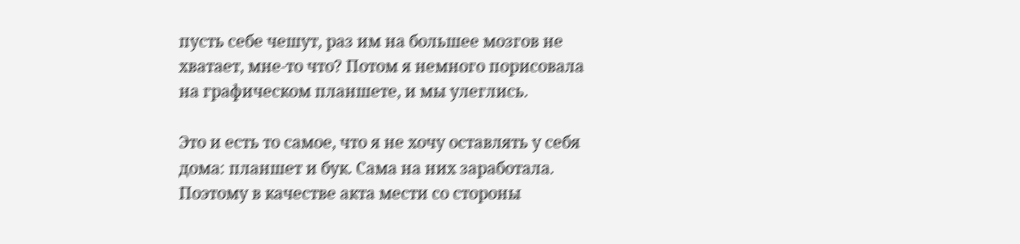пусть себе чешут, раз им на большее мозгов не хватает, мне-то что? Потом я немного порисовала на графическом планшете, и мы улеглись.

Это и есть то самое, что я не хочу оставлять у себя дома: планшет и бук. Сама на них заработала. Поэтому в качестве акта мести со стороны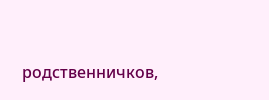родственничков,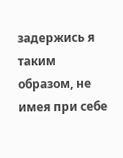задержись я таким образом, не имея при себе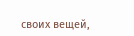своих вещей,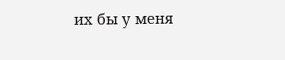их бы у меня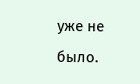уже не было.